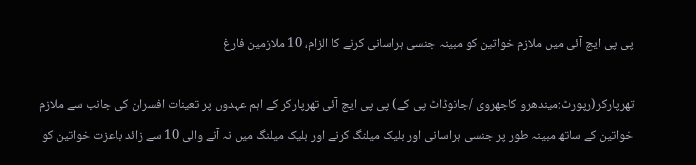پی پی ایچ آئی میں ملازم خواتین کو مبینہ جنسی ہراسانی کرنے کا الزام، 10 ملازمین فارغ

تھرپارکر(رپورٹ:میندھرو کاجھروی /جانوڈاٹ پی کے) پی پی ایچ آئی تھرپارکر کے اہم عہدوں پر تعینات افسران کی جانب سے ملازم خواتین کے ساتھ مبینہ طور پر جنسی ہراسانی اور بلیک میلنگ کرنے اور بلیک میلنگ میں نہ آنے والی 10 سے زائد باعزت خواتین کو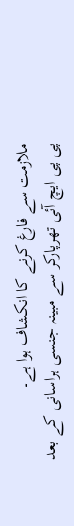ملازمت سے فارغ کرنے کا انکشاف ہوا ہے۔
پی پی ایچ آئی تھرپارکر سے مبینہ جنسی ہراسانی کے بعد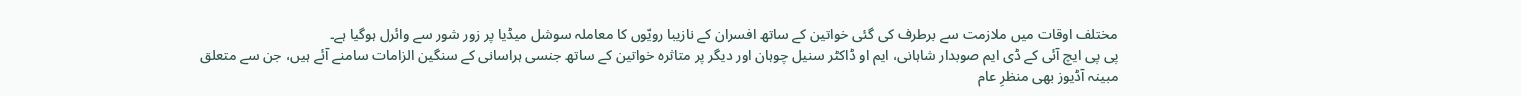مختلف اوقات میں ملازمت سے برطرف کی گئی خواتین کے ساتھ افسران کے نازیبا رویّوں کا معاملہ سوشل میڈیا پر زور شور سے وائرل ہوگیا ہے۔
پی پی ایچ آئی کے ڈی ایم صوبدار شاہانی، ایم او ڈاکٹر سنیل چوہان اور دیگر پر متاثرہ خواتین کے ساتھ جنسی ہراسانی کے سنگین الزامات سامنے آئے ہیں، جن سے متعلق مبینہ آڈیوز بھی منظرِ عام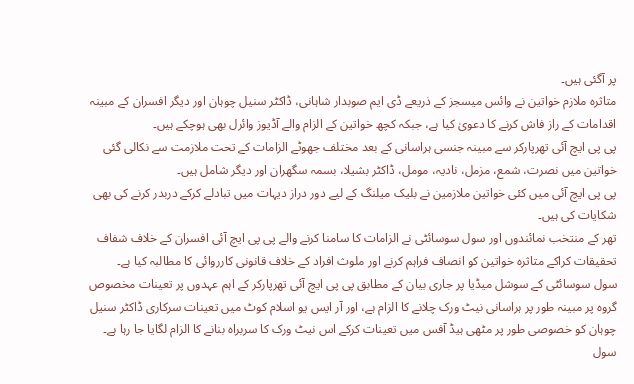پر آگئی ہیں۔
متاثرہ ملازم خواتین نے وائس میسجز کے ذریعے ڈی ایم صوبدار شاہانی، ڈاکٹر سنیل چوہان اور دیگر افسران کے مبینہ اقدامات کے راز فاش کرنے کا دعویٰ کیا ہے، جبکہ کچھ خواتین کے الزام والے آڈیوز وائرل بھی ہوچکے ہیں۔
پی پی ایچ آئی تھرپارکر سے مبینہ جنسی ہراسانی کے بعد مختلف جھوٹے الزامات کے تحت ملازمت سے نکالی گئی خواتین میں نصرت، شمع، مزمل، نادیہ، مومل، ڈاکٹر بشیلا، بسمہ سگھران اور دیگر شامل ہیں۔
پی پی ایچ آئی میں کئی خواتین ملازمین نے بلیک میلنگ کے لیے دور دراز دیہات میں تبادلے کرکے دربدر کرنے کی بھی شکایات کی ہیں۔
تھر کے منتخب نمائندوں اور سول سوسائٹی نے الزامات کا سامنا کرنے والے پی پی ایچ آئی افسران کے خلاف شفاف تحقیقات کراکے متاثرہ خواتین کو انصاف فراہم کرنے اور ملوث افراد کے خلاف قانونی کارروائی کا مطالبہ کیا ہے۔
سول سوسائٹی کے سوشل میڈیا پر جاری بیان کے مطابق پی پی ایچ آئی تھرپارکر کے اہم عہدوں پر تعینات مخصوص گروہ پر مبینہ طور پر ہراسانی نیٹ ورک چلانے کا الزام ہے، اور آر ایس یو اسلام کوٹ میں تعینات سرکاری ڈاکٹر سنیل چوہان کو خصوصی طور پر مٹھی ہیڈ آفس میں تعینات کرکے اس نیٹ ورک کا سربراہ بنانے کا الزام لگایا جا رہا ہے۔
سول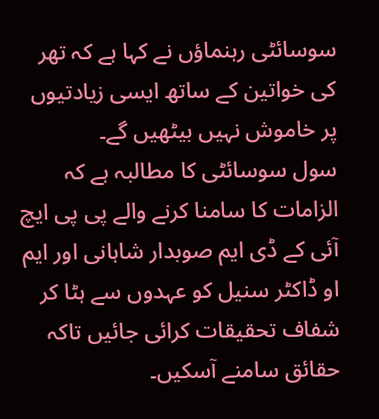سوسائٹی رہنماؤں نے کہا ہے کہ تھر کی خواتین کے ساتھ ایسی زیادتیوں پر خاموش نہیں بیٹھیں گے۔
سول سوسائٹی کا مطالبہ ہے کہ الزامات کا سامنا کرنے والے پی پی ایچ آئی کے ڈی ایم صوبدار شاہانی اور ایم او ڈاکٹر سنیل کو عہدوں سے ہٹا کر شفاف تحقیقات کرائی جائیں تاکہ حقائق سامنے آسکیں۔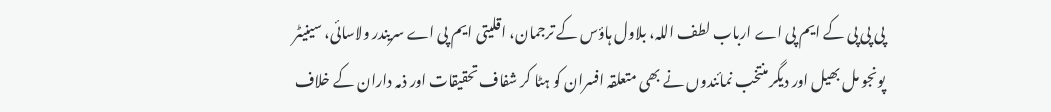پی پی پی کے ایم پی اے ارباب لطف اللہ، بلاول ہاؤس کے ترجمان، اقلیتی ایم پی اے سریندر ولاسائی، سینیٹر پونجو مل بھیل اور دیگر منتخب نمائندوں نے بھی متعلقہ افسران کو ہٹا کر شفاف تحقیقات اور ذمہ داران کے خلاف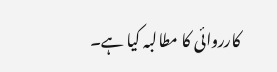کارروائی کا مطالبہ کیا ہے۔